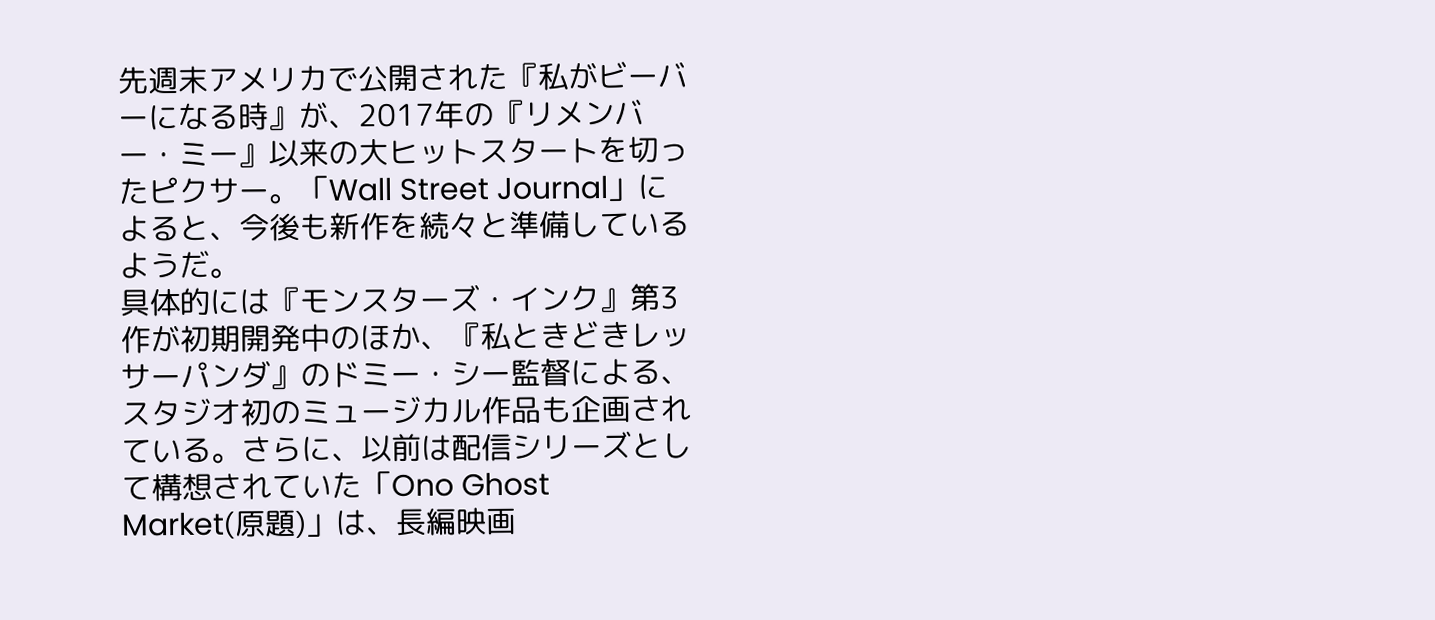先週末アメリカで公開された『私がビーバーになる時』が、2017年の『リメンバー・ミー』以来の大ヒットスタートを切ったピクサー。「Wall Street Journal」によると、今後も新作を続々と準備しているようだ。
具体的には『モンスターズ・インク』第3作が初期開発中のほか、『私ときどきレッサーパンダ』のドミー・シー監督による、スタジオ初のミュージカル作品も企画されている。さらに、以前は配信シリーズとして構想されていた「Ono Ghost Market(原題)」は、長編映画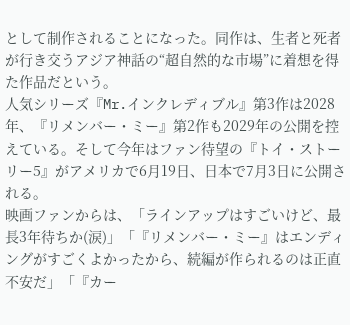として制作されることになった。同作は、生者と死者が行き交うアジア神話の“超自然的な市場”に着想を得た作品だという。
人気シリーズ『Mr.インクレディブル』第3作は2028年、『リメンバー・ミー』第2作も2029年の公開を控えている。そして今年はファン待望の『トイ・ストーリー5』がアメリカで6月19日、日本で7月3日に公開される。
映画ファンからは、「ラインアップはすごいけど、最長3年待ちか(涙)」「『リメンバー・ミー』はエンディングがすごくよかったから、続編が作られるのは正直不安だ」「『カー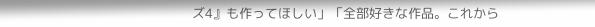ズ4』も作ってほしい」「全部好きな作品。これから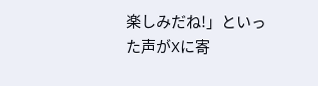楽しみだね!」といった声がXに寄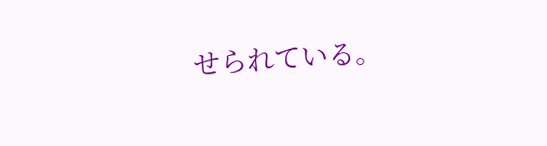せられている。